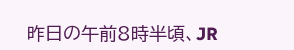昨日の午前8時半頃、JR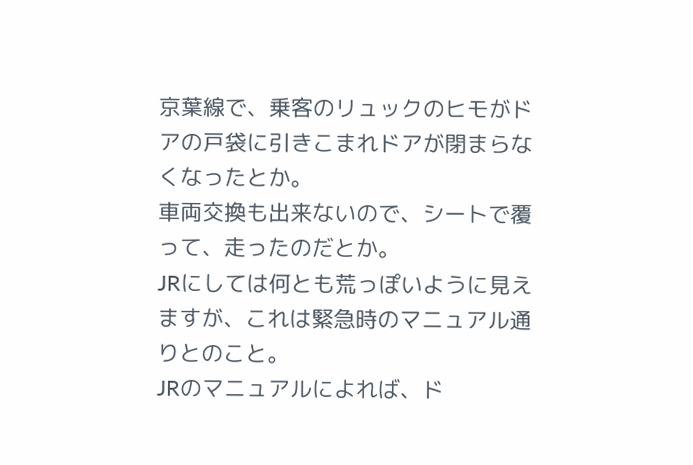京葉線で、乗客のリュックのヒモがドアの戸袋に引きこまれドアが閉まらなくなったとか。
車両交換も出来ないので、シートで覆って、走ったのだとか。
JRにしては何とも荒っぽいように見えますが、これは緊急時のマニュアル通りとのこと。
JRのマニュアルによれば、ド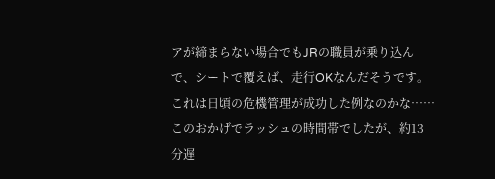アが締まらない場合でもJRの職員が乗り込んで、シートで覆えば、走行OKなんだそうです。
これは日頃の危機管理が成功した例なのかな……
このおかげでラッシュの時間帯でしたが、約13分遅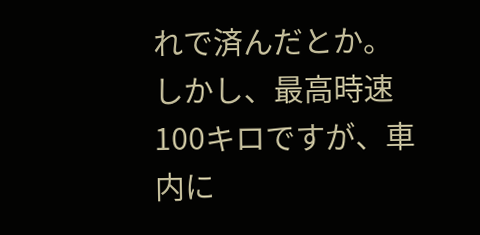れで済んだとか。
しかし、最高時速100キロですが、車内に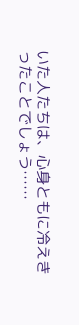いた人たちは、心身ともに冷えきったことでしょう……